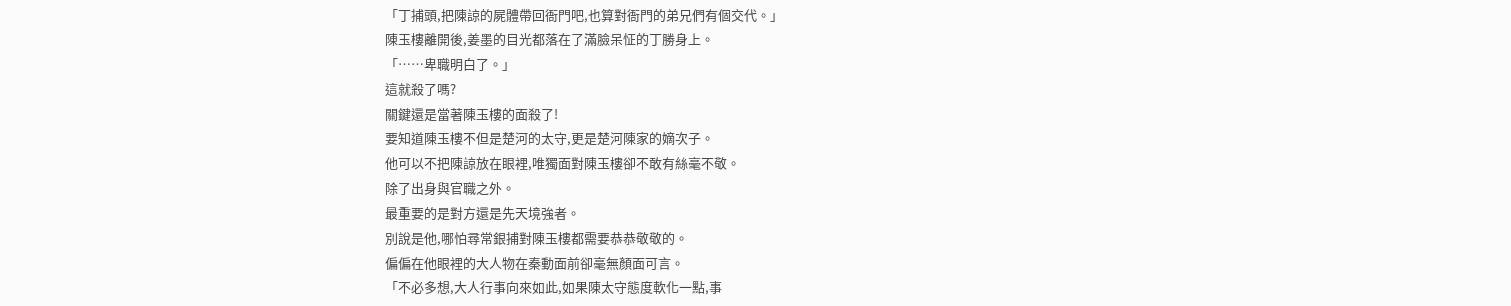「丁捕頭,把陳諒的屍體帶回衙門吧,也算對衙門的弟兄們有個交代。」
陳玉樓離開後,姜墨的目光都落在了滿臉呆怔的丁勝身上。
「……卑職明白了。」
這就殺了嗎?
關鍵還是當著陳玉樓的面殺了!
要知道陳玉樓不但是楚河的太守,更是楚河陳家的嫡次子。
他可以不把陳諒放在眼裡,唯獨面對陳玉樓卻不敢有絲毫不敬。
除了出身與官職之外。
最重要的是對方還是先天境強者。
別說是他,哪怕尋常銀捕對陳玉樓都需要恭恭敬敬的。
偏偏在他眼裡的大人物在秦動面前卻毫無顏面可言。
「不必多想,大人行事向來如此,如果陳太守態度軟化一點,事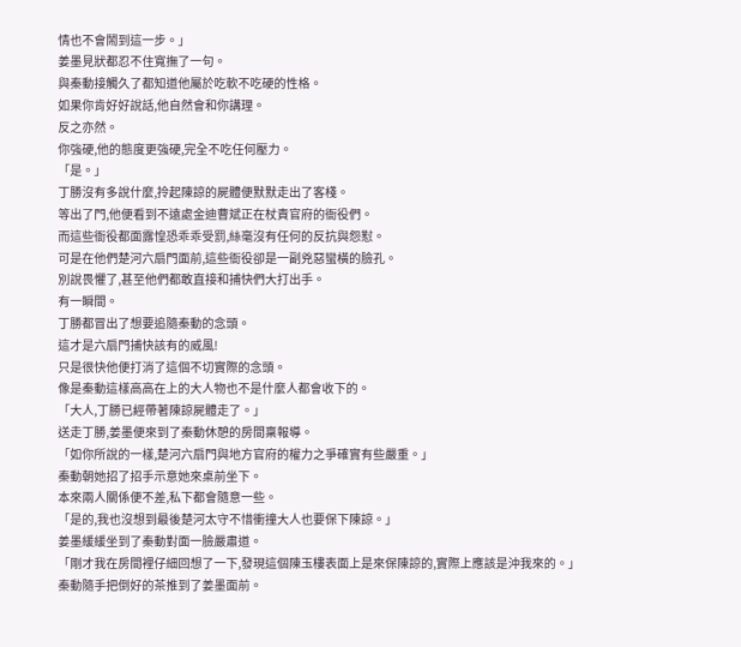情也不會鬧到這一步。」
姜墨見狀都忍不住寬撫了一句。
與秦動接觸久了都知道他屬於吃軟不吃硬的性格。
如果你肯好好說話,他自然會和你講理。
反之亦然。
你強硬,他的態度更強硬,完全不吃任何壓力。
「是。」
丁勝沒有多說什麼,拎起陳諒的屍體便默默走出了客棧。
等出了門,他便看到不遠處金迪曹斌正在杖責官府的衙役們。
而這些衙役都面露惶恐乖乖受罰,絲毫沒有任何的反抗與怨懟。
可是在他們楚河六扇門面前,這些衙役卻是一副兇惡蠻橫的臉孔。
別說畏懼了,甚至他們都敢直接和捕快們大打出手。
有一瞬間。
丁勝都冒出了想要追隨秦動的念頭。
這才是六扇門捕快該有的威風!
只是很快他便打消了這個不切實際的念頭。
像是秦動這樣高高在上的大人物也不是什麼人都會收下的。
「大人,丁勝已經帶著陳諒屍體走了。」
送走丁勝,姜墨便來到了秦動休憩的房間稟報導。
「如你所說的一樣,楚河六扇門與地方官府的權力之爭確實有些嚴重。」
秦動朝她招了招手示意她來桌前坐下。
本來兩人關係便不差,私下都會隨意一些。
「是的,我也沒想到最後楚河太守不惜衝撞大人也要保下陳諒。」
姜墨緩緩坐到了秦動對面一臉嚴肅道。
「剛才我在房間裡仔細回想了一下,發現這個陳玉樓表面上是來保陳諒的,實際上應該是沖我來的。」
秦動隨手把倒好的茶推到了姜墨面前。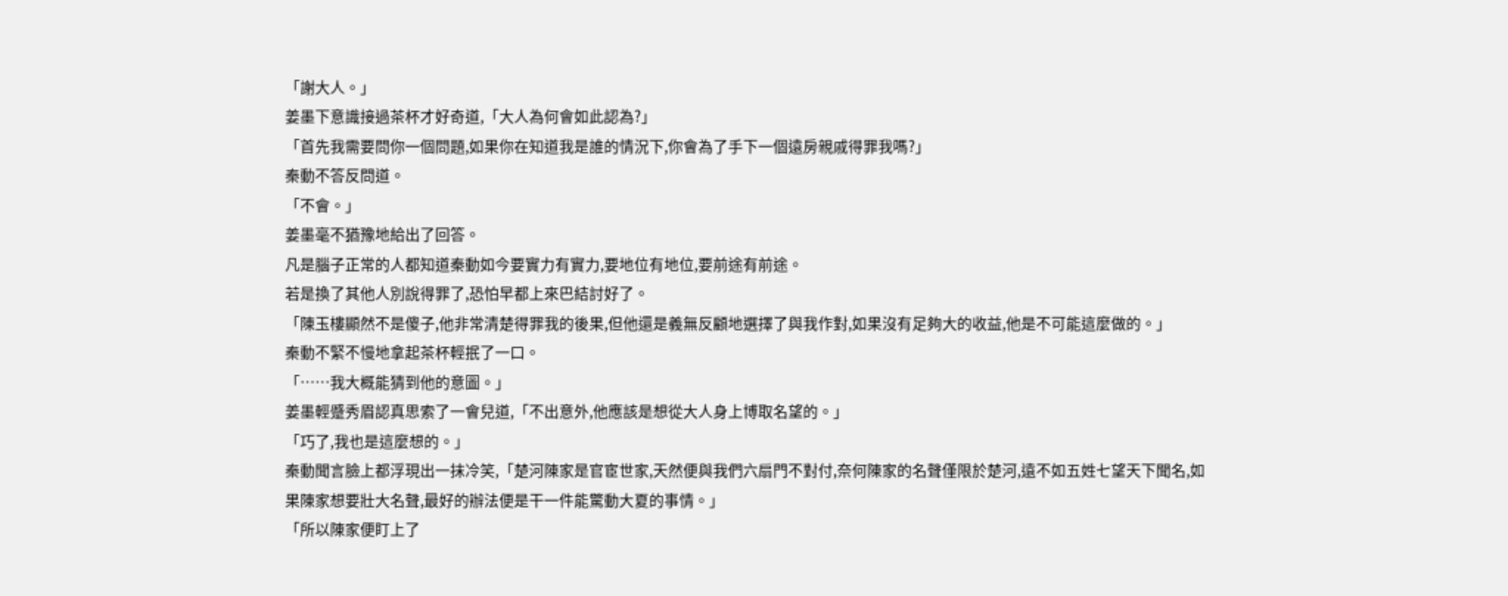「謝大人。」
姜墨下意識接過茶杯才好奇道,「大人為何會如此認為?」
「首先我需要問你一個問題,如果你在知道我是誰的情況下,你會為了手下一個遠房親戚得罪我嗎?」
秦動不答反問道。
「不會。」
姜墨毫不猶豫地給出了回答。
凡是腦子正常的人都知道秦動如今要實力有實力,要地位有地位,要前途有前途。
若是換了其他人別說得罪了,恐怕早都上來巴結討好了。
「陳玉樓顯然不是傻子,他非常清楚得罪我的後果,但他還是義無反顧地選擇了與我作對,如果沒有足夠大的收益,他是不可能這麼做的。」
秦動不緊不慢地拿起茶杯輕抿了一口。
「……我大概能猜到他的意圖。」
姜墨輕蹙秀眉認真思索了一會兒道,「不出意外,他應該是想從大人身上博取名望的。」
「巧了,我也是這麼想的。」
秦動聞言臉上都浮現出一抹冷笑,「楚河陳家是官宦世家,天然便與我們六扇門不對付,奈何陳家的名聲僅限於楚河,遠不如五姓七望天下聞名,如果陳家想要壯大名聲,最好的辦法便是干一件能驚動大夏的事情。」
「所以陳家便盯上了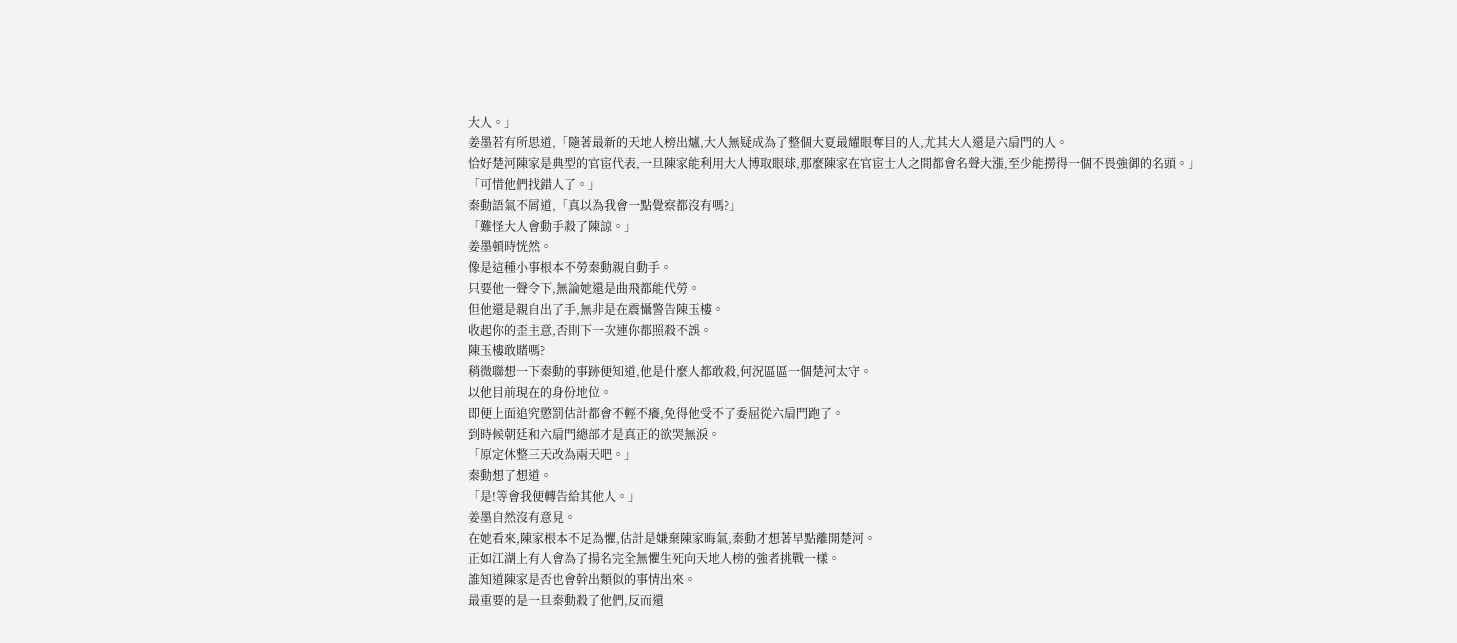大人。」
姜墨若有所思道,「隨著最新的天地人榜出爐,大人無疑成為了整個大夏最耀眼奪目的人,尤其大人還是六扇門的人。
恰好楚河陳家是典型的官宦代表,一旦陳家能利用大人博取眼球,那麼陳家在官宦士人之間都會名聲大漲,至少能撈得一個不畏強御的名頭。」
「可惜他們找錯人了。」
秦動語氣不屑道,「真以為我會一點覺察都沒有嗎?」
「難怪大人會動手殺了陳諒。」
姜墨頓時恍然。
像是這種小事根本不勞秦動親自動手。
只要他一聲令下,無論她還是曲飛都能代勞。
但他還是親自出了手,無非是在震懾警告陳玉樓。
收起你的歪主意,否則下一次連你都照殺不誤。
陳玉樓敢賭嗎?
稍微聯想一下秦動的事跡便知道,他是什麼人都敢殺,何況區區一個楚河太守。
以他目前現在的身份地位。
即便上面追究懲罰估計都會不輕不癢,免得他受不了委屈從六扇門跑了。
到時候朝廷和六扇門總部才是真正的欲哭無淚。
「原定休整三天改為兩天吧。」
秦動想了想道。
「是!等會我便轉告給其他人。」
姜墨自然沒有意見。
在她看來,陳家根本不足為懼,估計是嫌棄陳家晦氣,秦動才想著早點離開楚河。
正如江湖上有人會為了揚名完全無懼生死向天地人榜的強者挑戰一樣。
誰知道陳家是否也會幹出類似的事情出來。
最重要的是一旦秦動殺了他們,反而還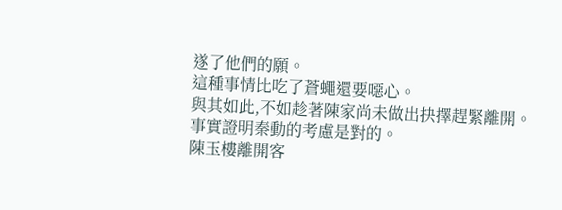遂了他們的願。
這種事情比吃了蒼蠅還要噁心。
與其如此,不如趁著陳家尚未做出抉擇趕緊離開。
事實證明秦動的考慮是對的。
陳玉樓離開客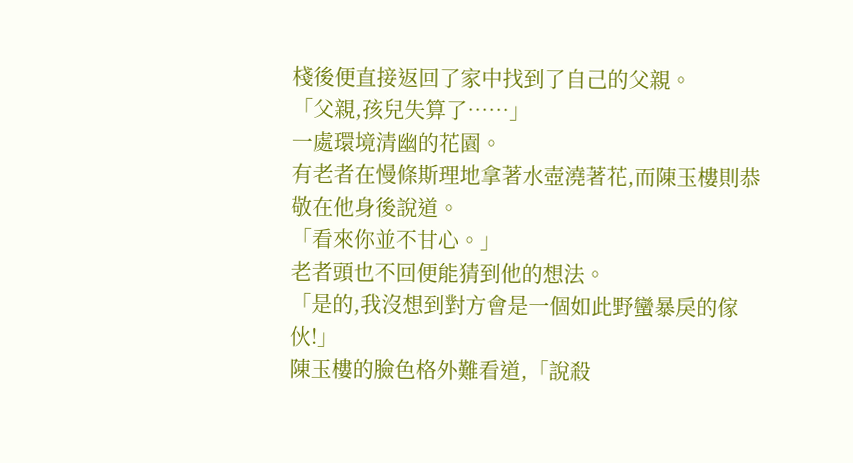棧後便直接返回了家中找到了自己的父親。
「父親,孩兒失算了……」
一處環境清幽的花園。
有老者在慢條斯理地拿著水壺澆著花,而陳玉樓則恭敬在他身後說道。
「看來你並不甘心。」
老者頭也不回便能猜到他的想法。
「是的,我沒想到對方會是一個如此野蠻暴戾的傢伙!」
陳玉樓的臉色格外難看道,「說殺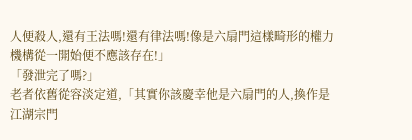人便殺人,還有王法嗎!還有律法嗎!像是六扇門這樣畸形的權力機構從一開始便不應該存在!」
「發泄完了嗎?」
老者依舊從容淡定道,「其實你該慶幸他是六扇門的人,換作是江湖宗門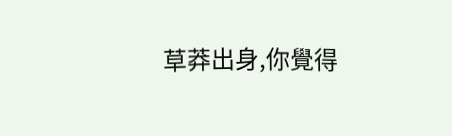草莽出身,你覺得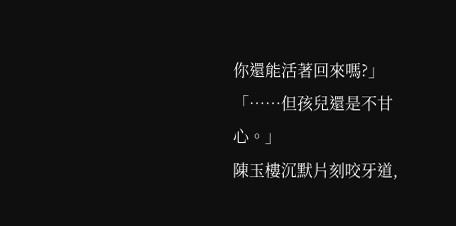你還能活著回來嗎?」
「……但孩兒還是不甘心。」
陳玉樓沉默片刻咬牙道,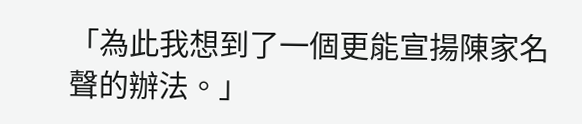「為此我想到了一個更能宣揚陳家名聲的辦法。」